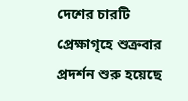দেশের চারটি প্রেক্ষাগৃহে শুক্রবার প্রদর্শন শুরু হয়েছে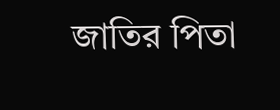জাতির পিতা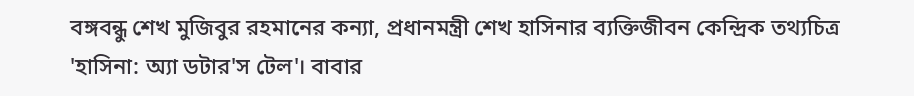বঙ্গবন্ধু শেখ মুজিবুর রহমানের কন্যা, প্রধানমন্ত্রী শেখ হাসিনার ব্যক্তিজীবন কেন্দ্রিক তথ্যচিত্র 'হাসিনা: অ্যা ডটার'স টেল'। বাবার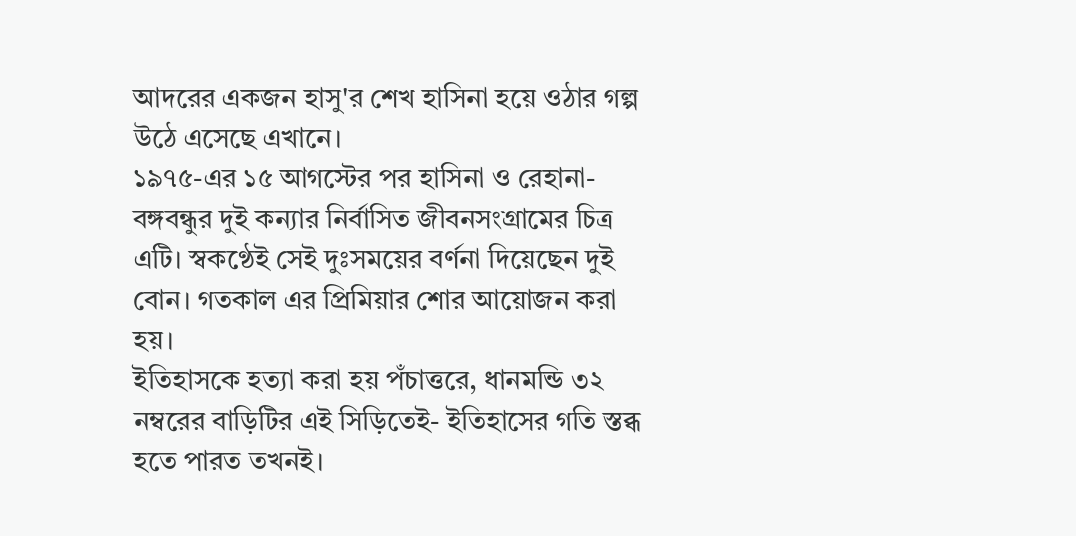আদরের একজন হাসু'র শেখ হাসিনা হয়ে ওঠার গল্প উঠে এসেছে এখানে।
১৯৭৫-এর ১৫ আগস্টের পর হাসিনা ও রেহানা- বঙ্গবন্ধুর দুই কন্যার নির্বাসিত জীবনসংগ্রামের চিত্র এটি। স্বকণ্ঠেই সেই দুঃসময়ের বর্ণনা দিয়েছেন দুই বোন। গতকাল এর প্রিমিয়ার শোর আয়োজন করা হয়।
ইতিহাসকে হত্যা করা হয় পঁচাত্তরে, ধানমন্ডি ৩২ নম্বরের বাড়িটির এই সিড়িতেই- ইতিহাসের গতি স্তব্ধ হতে পারত তখনই।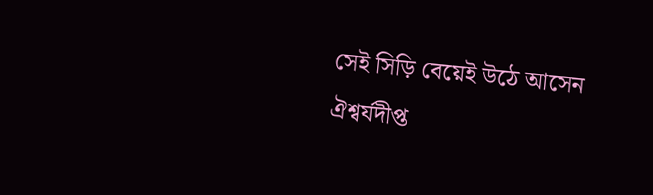সেই সিড়ি বেয়েই উঠে আসেন ঐশ্বর্যদীপ্ত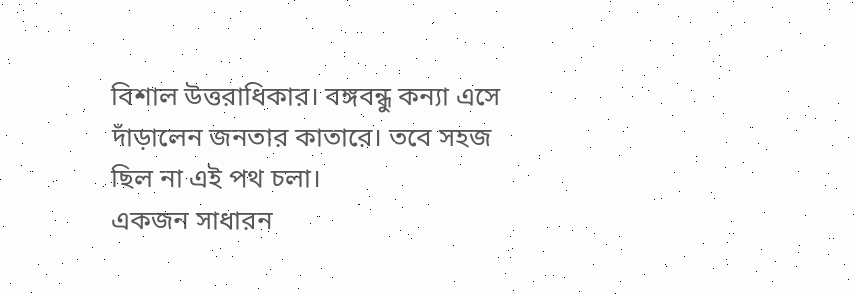বিশাল উত্তরাধিকার। বঙ্গবন্ধু কন্যা এসে দাঁড়ালেন জনতার কাতারে। তবে সহজ ছিল না এই পথ চলা।
একজন সাধারন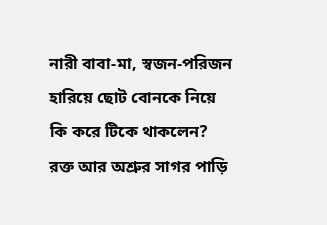নারী বাবা-মা, স্বজন-পরিজন হারিয়ে ছোট বোনকে নিয়ে কি করে টিকে থাকলেন? রক্ত আর অশ্রুর সাগর পাড়ি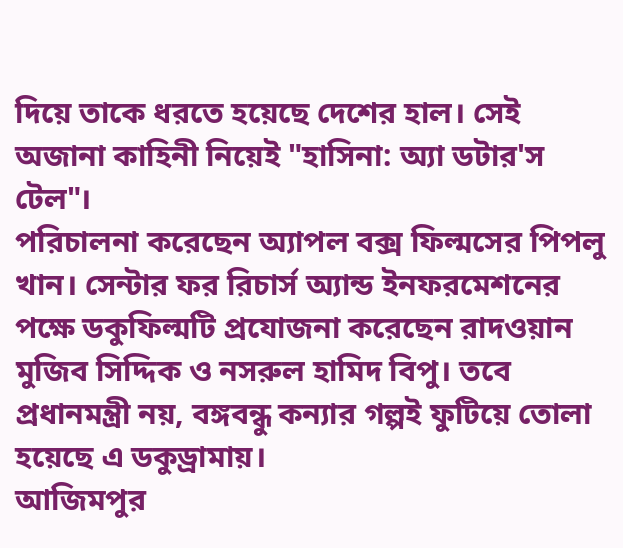দিয়ে তাকে ধরতে হয়েছে দেশের হাল। সেই অজানা কাহিনী নিয়েই "হাসিনা: অ্যা ডটার'স টেল"।
পরিচালনা করেছেন অ্যাপল বক্স ফিল্মসের পিপলু খান। সেন্টার ফর রিচার্স অ্যান্ড ইনফরমেশনের পক্ষে ডকুফিল্মটি প্রযোজনা করেছেন রাদওয়ান মুজিব সিদ্দিক ও নসরুল হামিদ বিপু। তবে প্রধানমন্ত্রী নয়, বঙ্গবন্ধু কন্যার গল্পই ফুটিয়ে তোলা হয়েছে এ ডকুড্রামায়।
আজিমপুর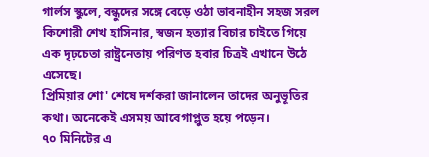গার্লস স্কুলে, বন্ধুদের সঙ্গে বেড়ে ওঠা ভাবনাহীন সহজ সরল কিশোরী শেখ হাসিনার, স্বজন হত্যার বিচার চাইতে গিয়ে এক দৃঢ়চেতা রাষ্ট্রনেতায় পরিণত হবার চিত্রই এখানে উঠে এসেছে।
প্রিমিয়ার শো' শেষে দর্শকরা জানালেন তাদের অনুভূতির কথা। অনেকেই এসময় আবেগাপ্লুত হয়ে পড়েন।
৭০ মিনিটের এ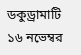ডকুড্রামাটি ১৬ নভেম্বর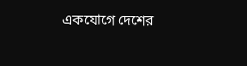একযোগে দেশের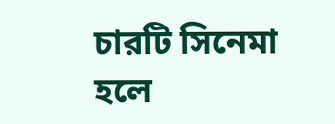চারটি সিনেমা হলে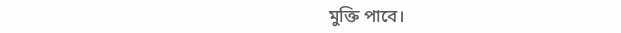মুক্তি পাবে।